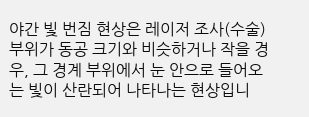야간 빛 번짐 현상은 레이저 조사(수술) 부위가 동공 크기와 비슷하거나 작을 경우, 그 경계 부위에서 눈 안으로 들어오는 빛이 산란되어 나타나는 현상입니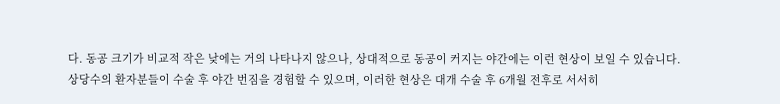다. 동공 크기가 비교적 작은 낮에는 거의 나타나지 않으나, 상대적으로 동공이 커지는 야간에는 이런 현상이 보일 수 있습니다.
상당수의 환자분들이 수술 후 야간 번짐을 경험할 수 있으며, 이러한 현상은 대개 수술 후 6개월 전후로 서서히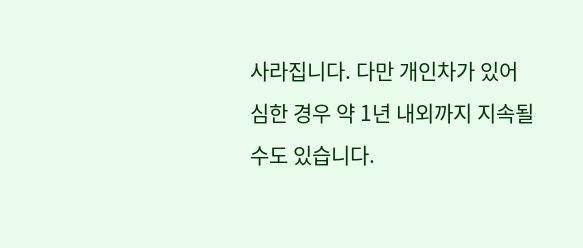사라집니다. 다만 개인차가 있어 심한 경우 약 1년 내외까지 지속될 수도 있습니다.